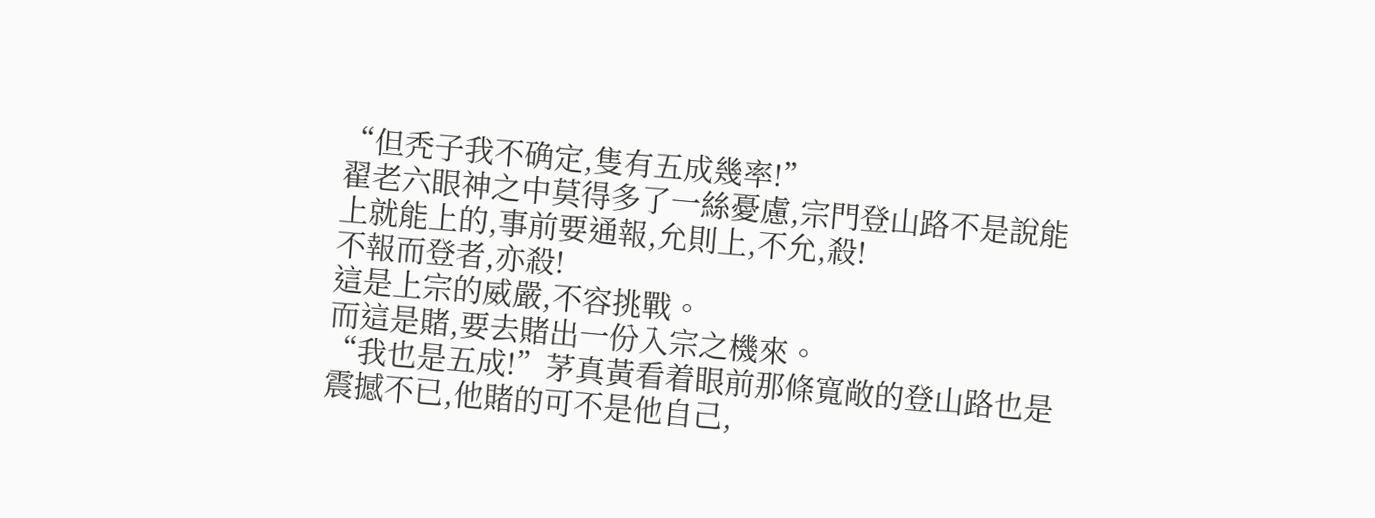“但秃子我不确定,隻有五成幾率!”
翟老六眼神之中莫得多了一絲憂慮,宗門登山路不是說能上就能上的,事前要通報,允則上,不允,殺!
不報而登者,亦殺!
這是上宗的威嚴,不容挑戰。
而這是賭,要去賭出一份入宗之機來。
“我也是五成!”茅真黃看着眼前那條寬敞的登山路也是震撼不已,他賭的可不是他自己,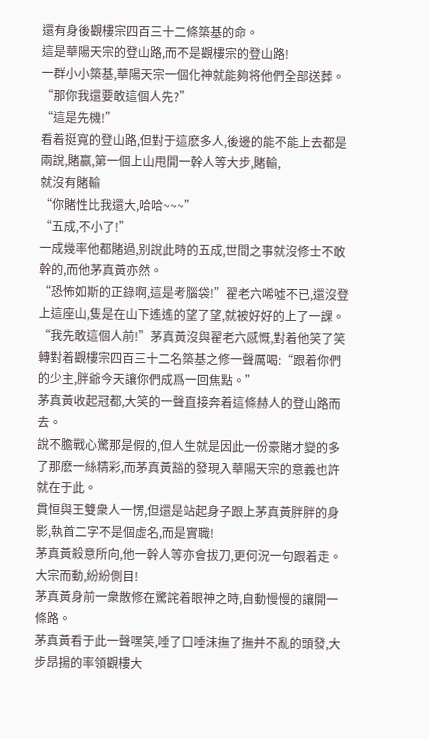還有身後觀樓宗四百三十二條築基的命。
這是華陽天宗的登山路,而不是觀樓宗的登山路!
一群小小築基,華陽天宗一個化神就能夠将他們全部送葬。
“那你我還要敢這個人先?”
“這是先機!”
看着挺寬的登山路,但對于這麽多人,後邊的能不能上去都是兩說,賭赢,第一個上山甩開一幹人等大步,賭輸,
就沒有賭輸
“你賭性比我還大,哈哈~~~”
“五成,不小了!”
一成幾率他都賭過,别說此時的五成,世間之事就沒修士不敢幹的,而他茅真黃亦然。
“恐怖如斯的正錄啊,這是考腦袋!”翟老六唏噓不已,還沒登上這座山,隻是在山下遙遙的望了望,就被好好的上了一課。
“我先敢這個人前!”茅真黃沒與翟老六感慨,對着他笑了笑轉對着觀樓宗四百三十二名築基之修一聲厲喝:“跟着你們的少主,胖爺今天讓你們成爲一回焦點。”
茅真黃收起冠都,大笑的一聲直接奔着這條赫人的登山路而去。
說不膽戰心驚那是假的,但人生就是因此一份豪賭才變的多了那麽一絲精彩,而茅真黃豁的發現入華陽天宗的意義也許就在于此。
貫恒與王雙衆人一愣,但還是站起身子跟上茅真黃胖胖的身影,執首二字不是個虛名,而是實職!
茅真黃殺意所向,他一幹人等亦會拔刀,更何況一句跟着走。
大宗而動,紛紛側目!
茅真黃身前一衆散修在驚詫着眼神之時,自動慢慢的讓開一條路。
茅真黃看于此一聲嘿笑,唾了口唾沫撫了撫并不亂的頭發,大步昂揚的率領觀樓大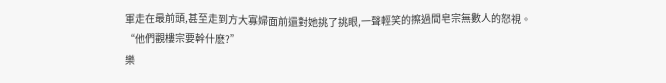軍走在最前頭,甚至走到方大寡婦面前還對她挑了挑眼,一聲輕笑的擦過間皂宗無數人的怒視。
“他們觀樓宗要幹什麽?”
樂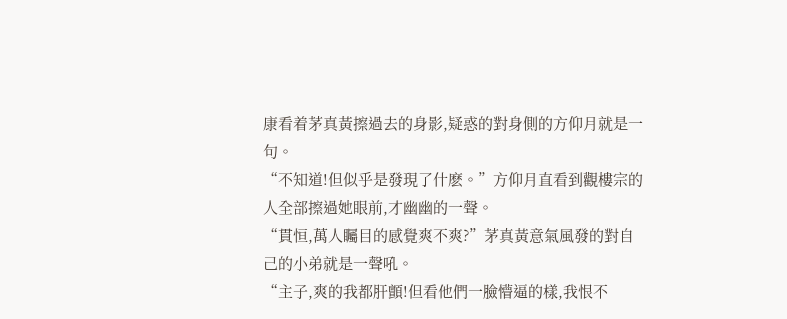康看着茅真黃擦過去的身影,疑惑的對身側的方仰月就是一句。
“不知道!但似乎是發現了什麽。”方仰月直看到觀樓宗的人全部擦過她眼前,才幽幽的一聲。
“貫恒,萬人矚目的感覺爽不爽?”茅真黃意氣風發的對自己的小弟就是一聲吼。
“主子,爽的我都肝顫!但看他們一臉懵逼的樣,我恨不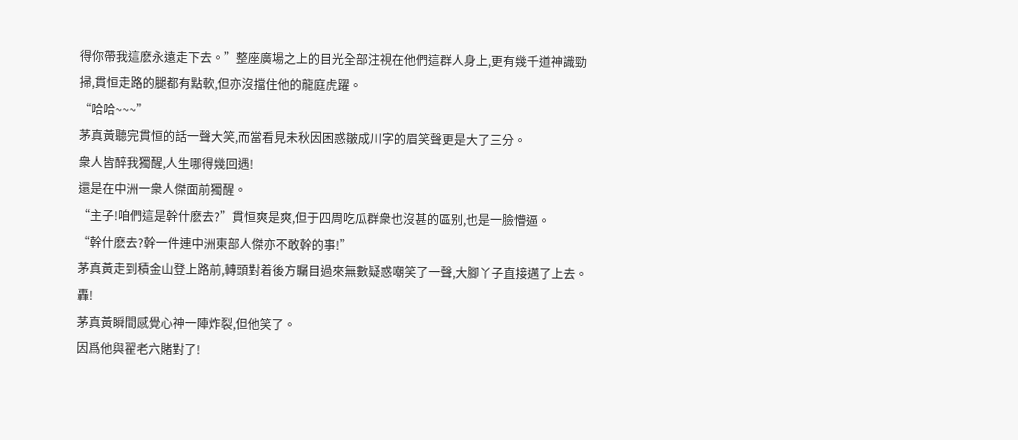得你帶我這麽永遠走下去。”整座廣場之上的目光全部注視在他們這群人身上,更有幾千道神識勁掃,貫恒走路的腿都有點軟,但亦沒擋住他的龍庭虎躍。
“哈哈~~~”
茅真黃聽完貫恒的話一聲大笑,而當看見未秋因困惑皺成川字的眉笑聲更是大了三分。
衆人皆醉我獨醒,人生哪得幾回遇!
還是在中洲一衆人傑面前獨醒。
“主子!咱們這是幹什麽去?”貫恒爽是爽,但于四周吃瓜群衆也沒甚的區别,也是一臉懵逼。
“幹什麽去?幹一件連中洲東部人傑亦不敢幹的事!”
茅真黃走到積金山登上路前,轉頭對着後方矚目過來無數疑惑嘲笑了一聲,大腳丫子直接邁了上去。
轟!
茅真黃瞬間感覺心神一陣炸裂,但他笑了。
因爲他與翟老六賭對了!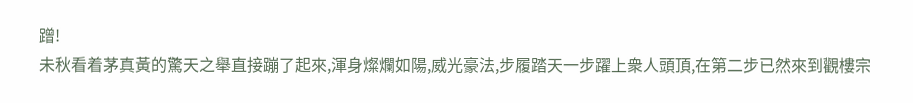蹭!
未秋看着茅真黃的驚天之舉直接蹦了起來,渾身燦爛如陽,威光豪法,步履踏天一步躍上衆人頭頂,在第二步已然來到觀樓宗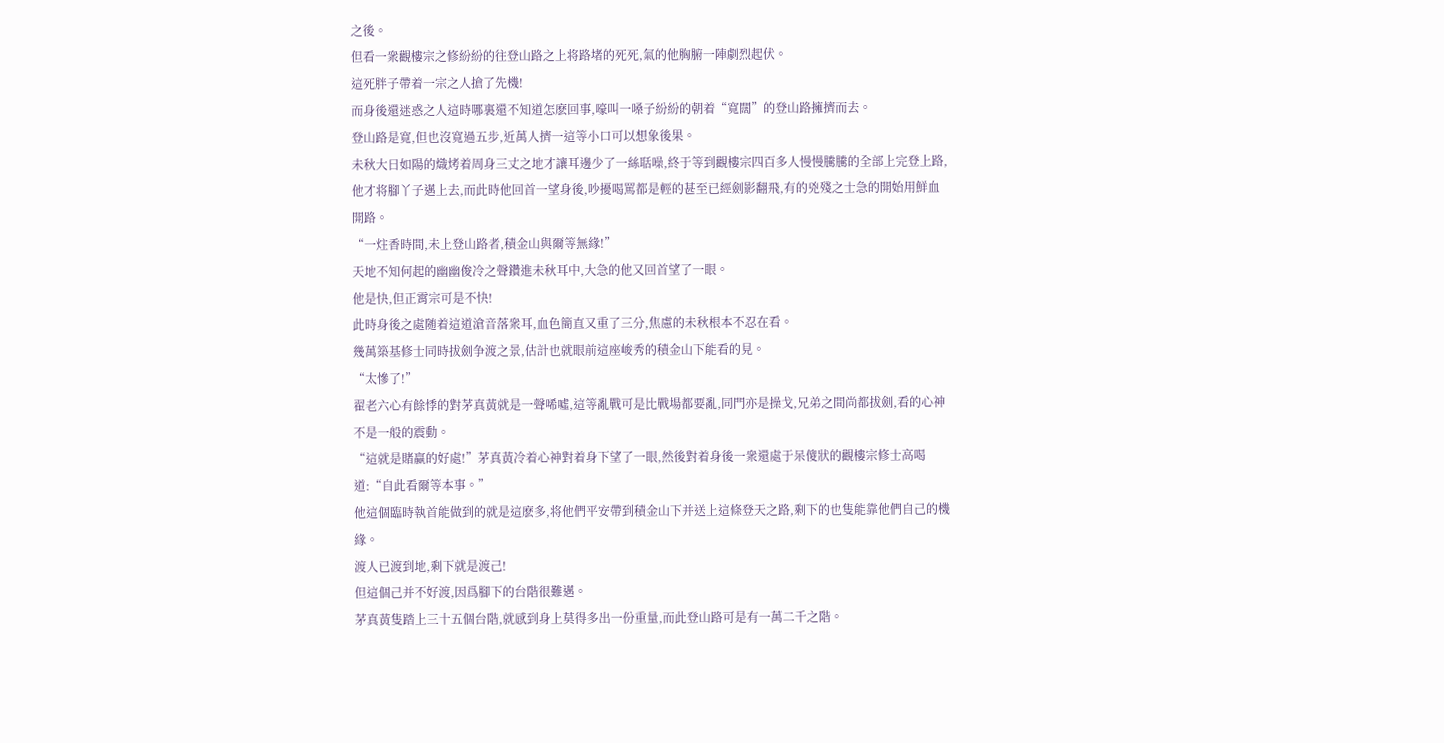之後。
但看一衆觀樓宗之修紛紛的往登山路之上将路堵的死死,氣的他胸腑一陣劇烈起伏。
這死胖子帶着一宗之人搶了先機!
而身後還迷惑之人這時哪裏還不知道怎麽回事,嚎叫一嗓子紛紛的朝着“寬闊”的登山路擁擠而去。
登山路是寬,但也沒寬過五步,近萬人擠一這等小口可以想象後果。
未秋大日如陽的熾烤着周身三丈之地才讓耳邊少了一絲聒噪,終于等到觀樓宗四百多人慢慢騰騰的全部上完登上路,他才将腳丫子邁上去,而此時他回首一望身後,吵擾喝罵都是輕的甚至已經劍影翻飛,有的兇殘之士急的開始用鮮血開路。
“一炷香時間,未上登山路者,積金山與爾等無緣!”
天地不知何起的幽幽俊冷之聲鑽進未秋耳中,大急的他又回首望了一眼。
他是快,但正霄宗可是不快!
此時身後之處随着這道滄音落衆耳,血色簡直又重了三分,焦慮的未秋根本不忍在看。
幾萬築基修士同時拔劍争渡之景,估計也就眼前這座峻秀的積金山下能看的見。
“太慘了!”
翟老六心有餘悸的對茅真黃就是一聲唏噓,這等亂戰可是比戰場都要亂,同門亦是操戈,兄弟之間尚都拔劍,看的心神不是一般的震動。
“這就是賭赢的好處!”茅真黃冷着心神對着身下望了一眼,然後對着身後一衆還處于呆傻狀的觀樓宗修士高喝道:“自此看爾等本事。”
他這個臨時執首能做到的就是這麽多,将他們平安帶到積金山下并送上這條登天之路,剩下的也隻能靠他們自己的機緣。
渡人已渡到地,剩下就是渡己!
但這個己并不好渡,因爲腳下的台階很難邁。
茅真黃隻踏上三十五個台階,就感到身上莫得多出一份重量,而此登山路可是有一萬二千之階。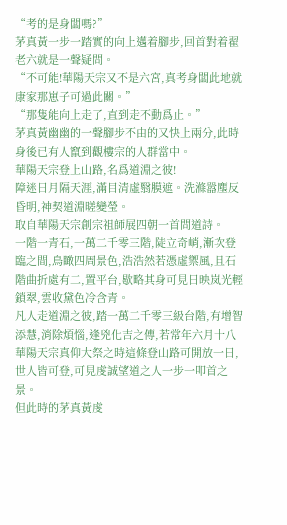“考的是身闆嗎?”
茅真黃一步一踏實的向上邁着腳步,回首對着翟老六就是一聲疑問。
“不可能!華陽天宗又不是六宮,真考身闆此地就康家那崽子可過此關。”
“那隻能向上走了,直到走不動爲止。”
茅真黃幽幽的一聲腳步不由的又快上兩分,此時身後已有人竄到觀樓宗的人群當中。
華陽天宗登上山路,名爲道淵之彼!
障迷日月隔天涯,滿目清虛翳膜遮。洗滌嚣塵反昏明,神契道淵暛變瑩。
取自華陽天宗創宗祖師展四朝一首問道詩。
一階一青石,一萬二千零三階,陡立奇峭,漸次登臨之間,鳥瞰四周景色,浩浩然若憑虛禦風,且石階曲折處有二,置平台,歇略其身可見日映岚光輕鎖翠,雲收黛色冷含青。
凡人走道淵之彼,踏一萬二千零三級台階,有增智添慧,消除煩惱,逢兇化吉之傳,若常年六月十八華陽天宗真仰大祭之時這條登山路可開放一日,世人皆可登,可見虔誠望道之人一步一叩首之景。
但此時的茅真黃虔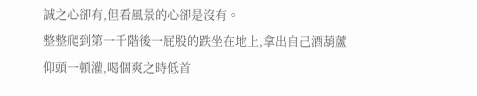誠之心卻有,但看風景的心卻是沒有。
整整爬到第一千階後一屁股的跌坐在地上,拿出自己酒葫蘆仰頭一頓灌,喝個爽之時低首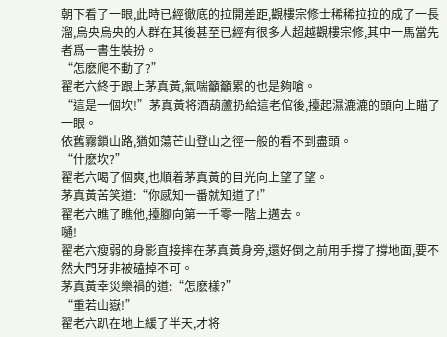朝下看了一眼,此時已經徹底的拉開差距,觀樓宗修士稀稀拉拉的成了一長溜,烏央烏央的人群在其後甚至已經有很多人超越觀樓宗修,其中一馬當先者爲一書生裝扮。
“怎麽爬不動了?”
翟老六終于跟上茅真黃,氣喘籲籲累的也是夠嗆。
“這是一個坎!”茅真黃将酒葫蘆扔給這老倌後,擡起濕漉漉的頭向上瞄了一眼。
依舊霧鎖山路,猶如蕩芒山登山之徑一般的看不到盡頭。
“什麽坎?”
翟老六喝了個爽,也順着茅真黃的目光向上望了望。
茅真黃苦笑道:“你感知一番就知道了!”
翟老六瞧了瞧他,擡腳向第一千零一階上邁去。
嗵!
翟老六瘦弱的身影直接摔在茅真黃身旁,還好倒之前用手撐了撐地面,要不然大門牙非被磕掉不可。
茅真黃幸災樂禍的道:“怎麽樣?”
“重若山嶽!”
翟老六趴在地上緩了半天,才将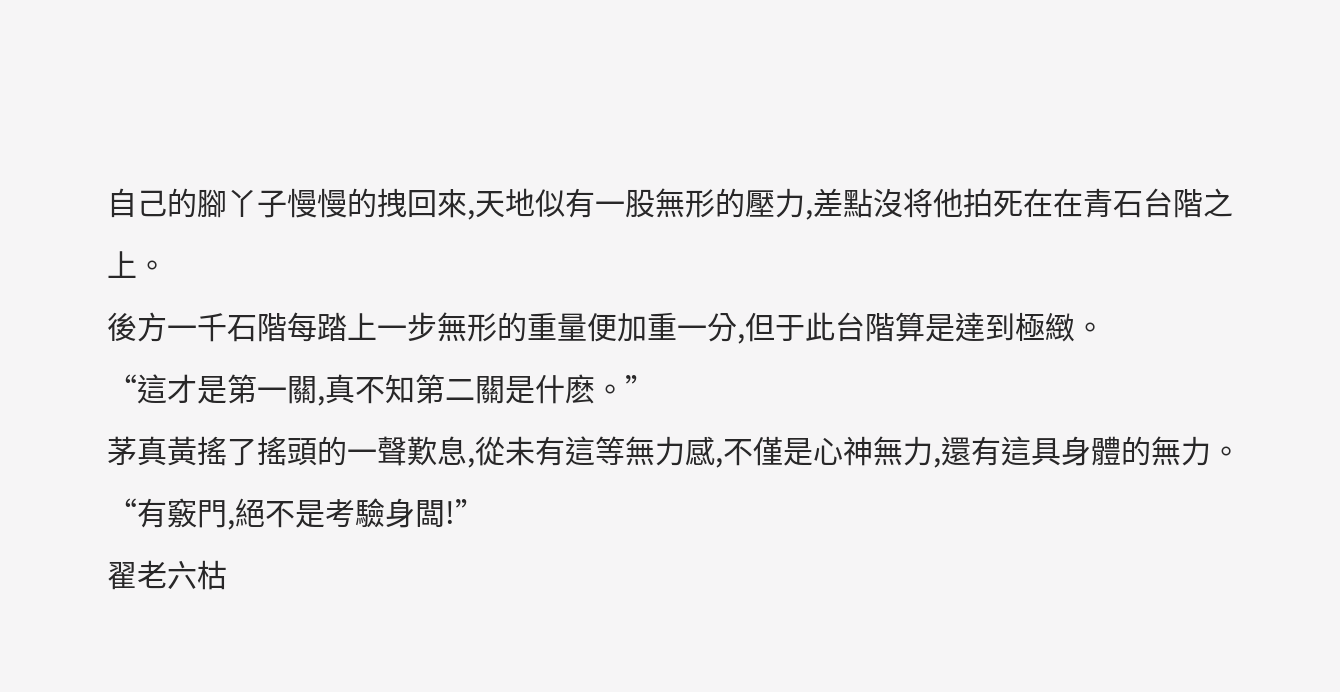自己的腳丫子慢慢的拽回來,天地似有一股無形的壓力,差點沒将他拍死在在青石台階之上。
後方一千石階每踏上一步無形的重量便加重一分,但于此台階算是達到極緻。
“這才是第一關,真不知第二關是什麽。”
茅真黃搖了搖頭的一聲歎息,從未有這等無力感,不僅是心神無力,還有這具身體的無力。
“有竅門,絕不是考驗身闆!”
翟老六枯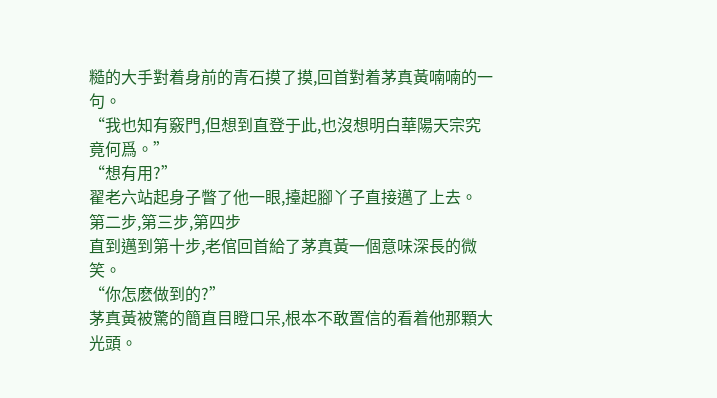糙的大手對着身前的青石摸了摸,回首對着茅真黃喃喃的一句。
“我也知有竅門,但想到直登于此,也沒想明白華陽天宗究竟何爲。”
“想有用?”
翟老六站起身子瞥了他一眼,擡起腳丫子直接邁了上去。
第二步,第三步,第四步
直到邁到第十步,老倌回首給了茅真黃一個意味深長的微笑。
“你怎麽做到的?”
茅真黃被驚的簡直目瞪口呆,根本不敢置信的看着他那顆大光頭。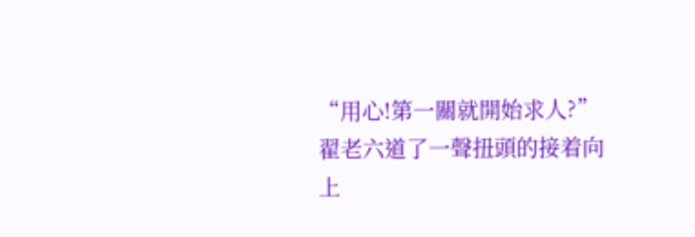“用心!第一關就開始求人?”
翟老六道了一聲扭頭的接着向上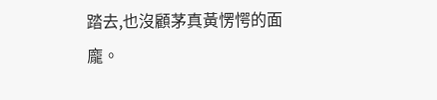踏去,也沒顧茅真黃愣愕的面龐。